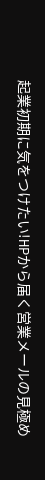起業初期に気をつけたい!HPから届く営業メールの見極め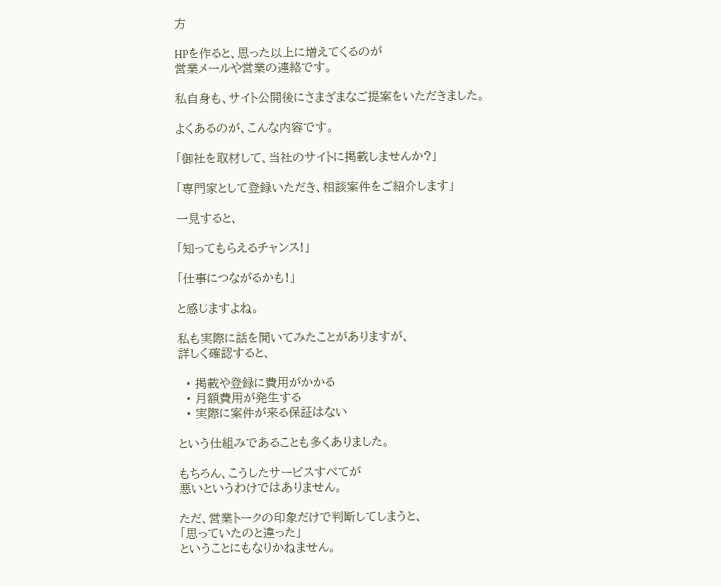方

HPを作ると、思った以上に増えてくるのが
営業メールや営業の連絡です。

私自身も、サイト公開後にさまざまなご提案をいただきました。

よくあるのが、こんな内容です。

「御社を取材して、当社のサイトに掲載しませんか?」

「専門家として登録いただき、相談案件をご紹介します」

一見すると、

「知ってもらえるチャンス!」

「仕事につながるかも!」

と感じますよね。

私も実際に話を聞いてみたことがありますが、
詳しく確認すると、

  • 掲載や登録に費用がかかる
  • 月額費用が発生する
  • 実際に案件が来る保証はない

という仕組みであることも多くありました。

もちろん、こうしたサービスすべてが
悪いというわけではありません。

ただ、営業トークの印象だけで判断してしまうと、
「思っていたのと違った」
ということにもなりかねません。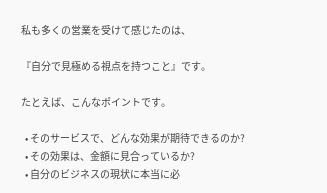私も多くの営業を受けて感じたのは、

『自分で見極める視点を持つこと』です。

たとえば、こんなポイントです。

  • そのサービスで、どんな効果が期待できるのか?
  • その効果は、金額に見合っているか?
  • 自分のビジネスの現状に本当に必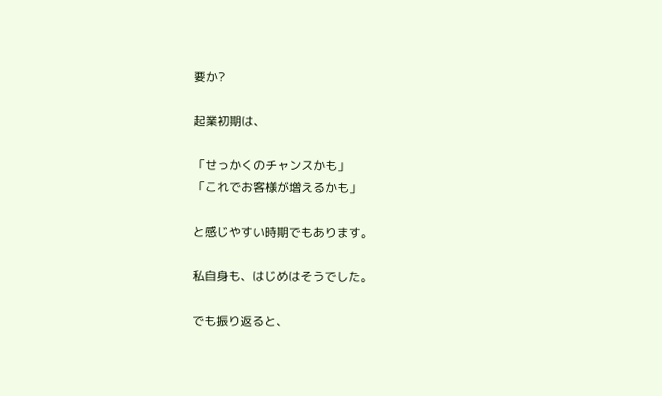要か?

起業初期は、

「せっかくのチャンスかも」
「これでお客様が増えるかも」

と感じやすい時期でもあります。

私自身も、はじめはそうでした。

でも振り返ると、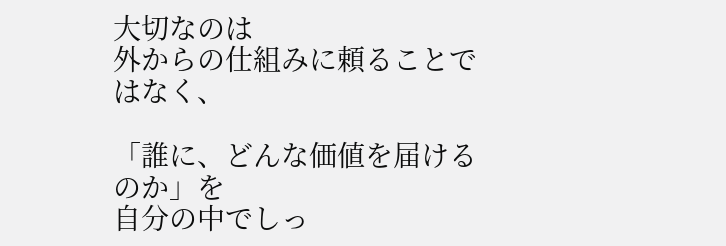大切なのは
外からの仕組みに頼ることではなく、

「誰に、どんな価値を届けるのか」を
自分の中でしっ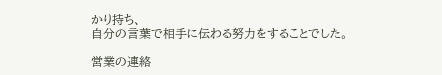かり持ち、
自分の言葉で相手に伝わる努力をすることでした。

営業の連絡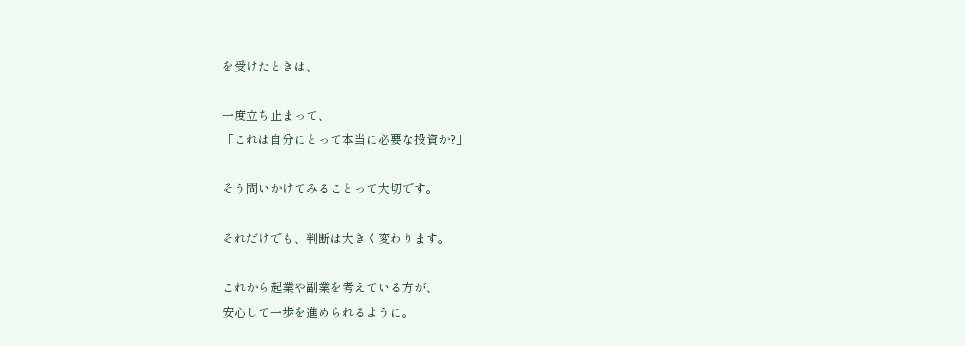を受けたときは、

一度立ち止まって、
「これは自分にとって本当に必要な投資か?」

そう問いかけてみることって大切です。

それだけでも、判断は大きく変わります。

これから起業や副業を考えている方が、
安心して一歩を進められるように。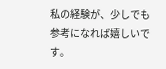私の経験が、少しでも参考になれば嬉しいです。